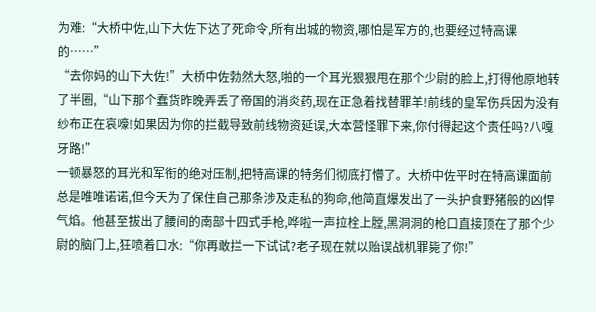为难:“大桥中佐,山下大佐下达了死命令,所有出城的物资,哪怕是军方的,也要经过特高课的……”
“去你妈的山下大佐!”大桥中佐勃然大怒,啪的一个耳光狠狠甩在那个少尉的脸上,打得他原地转了半圈,“山下那个蠢货昨晚弄丢了帝国的消炎药,现在正急着找替罪羊!前线的皇军伤兵因为没有纱布正在哀嚎!如果因为你的拦截导致前线物资延误,大本营怪罪下来,你付得起这个责任吗?八嘎牙路!”
一顿暴怒的耳光和军衔的绝对压制,把特高课的特务们彻底打懵了。大桥中佐平时在特高课面前总是唯唯诺诺,但今天为了保住自己那条涉及走私的狗命,他简直爆发出了一头护食野猪般的凶悍气焰。他甚至拔出了腰间的南部十四式手枪,哗啦一声拉栓上膛,黑洞洞的枪口直接顶在了那个少尉的脑门上,狂喷着口水:“你再敢拦一下试试?老子现在就以贻误战机罪毙了你!”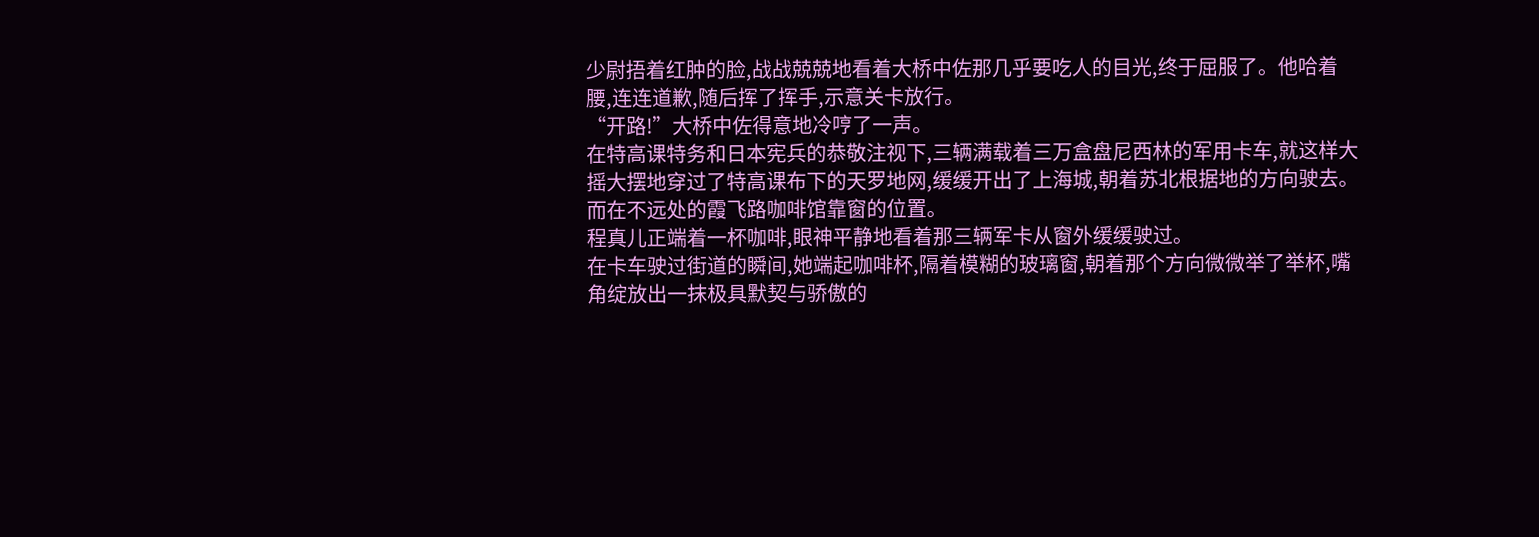少尉捂着红肿的脸,战战兢兢地看着大桥中佐那几乎要吃人的目光,终于屈服了。他哈着腰,连连道歉,随后挥了挥手,示意关卡放行。
“开路!”大桥中佐得意地冷哼了一声。
在特高课特务和日本宪兵的恭敬注视下,三辆满载着三万盒盘尼西林的军用卡车,就这样大摇大摆地穿过了特高课布下的天罗地网,缓缓开出了上海城,朝着苏北根据地的方向驶去。
而在不远处的霞飞路咖啡馆靠窗的位置。
程真儿正端着一杯咖啡,眼神平静地看着那三辆军卡从窗外缓缓驶过。
在卡车驶过街道的瞬间,她端起咖啡杯,隔着模糊的玻璃窗,朝着那个方向微微举了举杯,嘴角绽放出一抹极具默契与骄傲的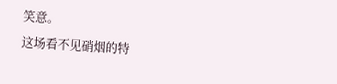笑意。
这场看不见硝烟的特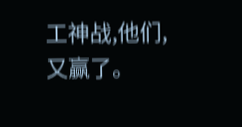工神战,他们,又赢了。